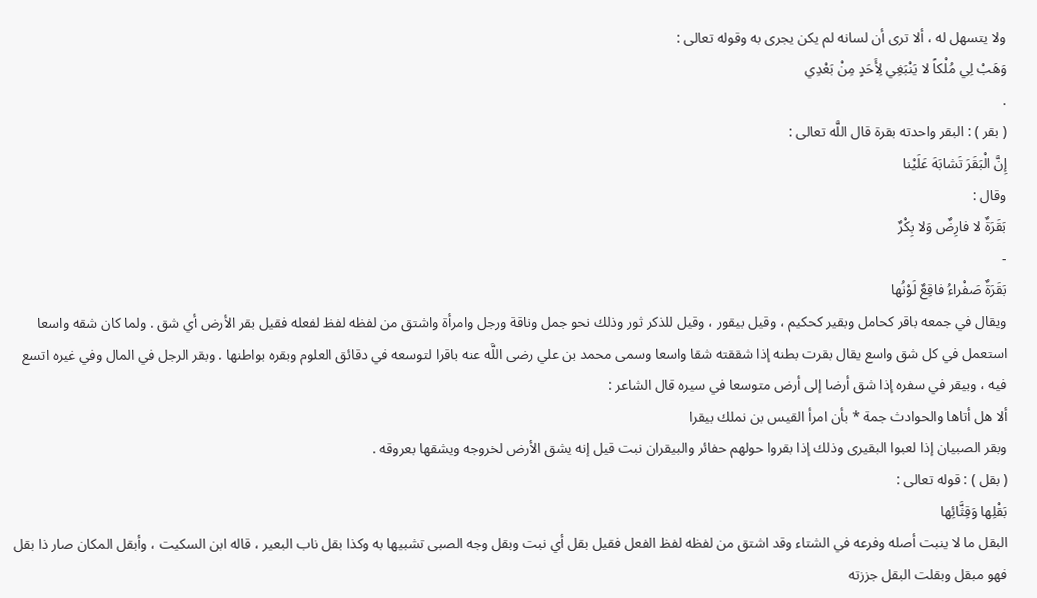ولا يتسهل له ، ألا ترى أن لسانه لم يكن يجرى به وقوله تعالى :
وَهَبْ لِي مُلْكاً لا يَنْبَغِي لِأَحَدٍ مِنْ بَعْدِي
.
( بقر ) : البقر واحدته بقرة قال اللَّه تعالى :
إِنَّ الْبَقَرَ تَشابَهَ عَلَيْنا
وقال :
بَقَرَةٌ لا فارِضٌ وَلا بِكْرٌ
-
بَقَرَةٌ صَفْراءُ فاقِعٌ لَوْنُها
ويقال في جمعه باقر كحامل وبقير كحكيم ، وقيل بيقور ، وقيل للذكر ثور وذلك نحو جمل وناقة ورجل وامرأة واشتق من لفظه لفظ لفعله فقيل بقر الأرض أي شق . ولما كان شقه واسعا استعمل في كل شق واسع يقال بقرت بطنه إذا شققته شقا واسعا وسمى محمد بن علي رضى اللَّه عنه باقرا لتوسعه في دقائق العلوم وبقره بواطنها . وبقر الرجل في المال وفي غيره اتسع فيه ، وبيقر في سفره إذا شق أرضا إلى أرض متوسعا في سيره قال الشاعر :
ألا هل أتاها والحوادث جمة * بأن امرأ القيس بن نملك بيقرا
وبقر الصبيان إذا لعبوا البقيرى وذلك إذا بقروا حولهم حفائر والبيقران نبت قيل إنه يشق الأرض لخروجه ويشقها بعروقه .
( بقل ) : قوله تعالى :
بَقْلِها وَقِثَّائِها
البقل ما لا ينبت أصله وفرعه في الشتاء وقد اشتق من لفظه لفظ الفعل فقيل بقل أي نبت وبقل وجه الصبى تشبيها به وكذا بقل ناب البعير ، قاله ابن السكيت ، وأبقل المكان صار ذا بقل فهو مبقل وبقلت البقل جززته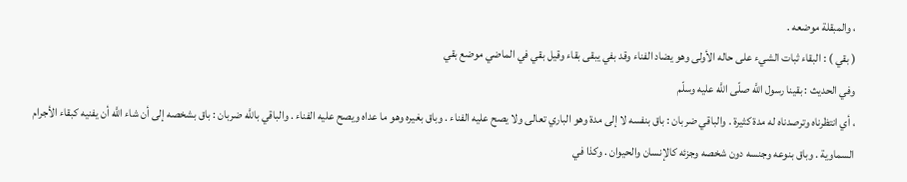، والمبقلة موضعه .
( بقي ) : البقاء ثبات الشيء على حاله الأولى وهو يضاد الفناء وقد بفي يبقى بقاء وقيل بقي في الماضي موضع بقي
وفي الحديث : بقينا رسول اللَّه صلّى اللَّه عليه وسلّم
، أي انتظرناه وترصدناه له مدة كثيرة . والباقي ضربان : باق بنفسه لا إلى مدة وهو الباري تعالى ولا يصح عليه الفناء . وباق بغيره وهو ما عداه ويصح عليه الفناء . والباقي باللَّه ضربان : باق بشخصه إلى أن شاء اللَّه أن يفنيه كبقاء الأجرام السماوية . وباق بنوعه وجنسه دون شخصه وجزئه كالإنسان والحيوان . وكذا في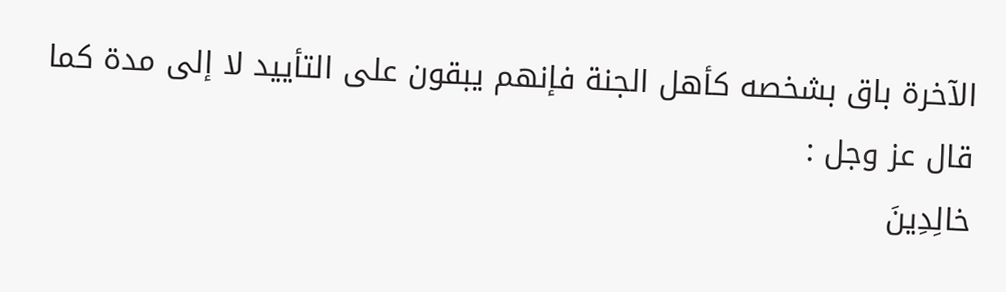الآخرة باق بشخصه كأهل الجنة فإنهم يبقون على التأييد لا إلى مدة كما قال عز وجل :
خالِدِينَ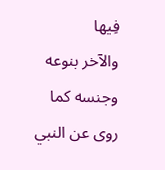فِيها
والآخر بنوعه وجنسه كما
روى عن النبي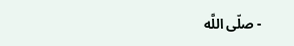- صلّى اللَّه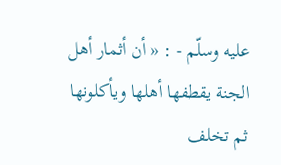عليه وسلّم - : « أن أثمار أهل الجنة يقطفها أهلها ويأكلونها ثم تخلف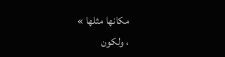مكانها مثلها »
، ولكون